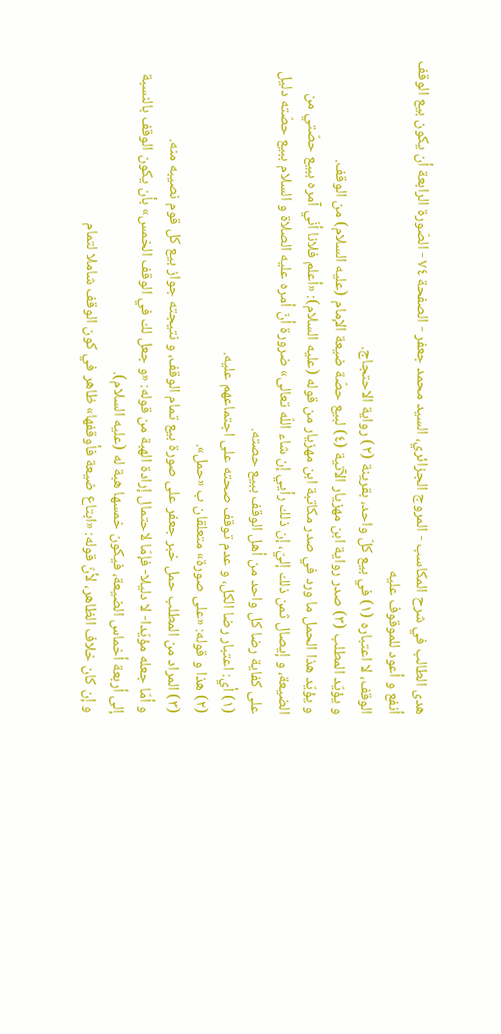هدى الطالب في شرح المكاسب - المروج الجزائري، السيد محمد جعفر - الصفحة ٧٤ - الصّورة الرابعة أن يكون بيع الوقف أنفع و أعود للموقوف عليه
الوقف، لا اعتباره (١) في بيع كلّ واحد، بقرينة (٢) رواية الاحتجاج.
و يؤيّد المطلب (٣) صدر رواية ابن مهزيار الآتية (٤) لبيع حصّة ضيعة الإمام (عليه السلام) من الوقف.
و يؤيّد هذا الحمل ما ورد في صدر مكاتبة ابن مهزيار من قوله (عليه السلام): «أعلم فلانا أنّي آمره ببيع حصّتي من الضيعة، و إيصال ثمن ذلك إليّ، إن ذلك رأيي إن شاء اللّه تعالى» ضرورة أنّ أمره عليه الصلاة و السلام ببيع حصّته دليل على كفاية رضا كل واحد من أهل الوقف ببيع حصته.
(١) أي: اعتبار رضا الكل، و عدم توقف صحته على اجتماعهم عليه.
(٢) هذا و قوله: «على صورة» متعلقان ب «حمل».
(٣) المراد من المطلب حمل خبر جعفر على صورة بيع تمام الوقف، و نتيجته جواز بيع كل قوم نصيبه منه.
و أمّا جعله مؤيّدا- لا دليلا- فإمّا لاحتمال إرادة الهبة من قوله: «و جعل لك في الوقف الخمس» بأن يكون الوقف بالنسبة إلى أربعة أخماس الضيعة، فيكون خمسها هبة له (عليه السلام).
و إن كان خلاف الظاهر، لأنّ قوله: «ابتاع ضيعة فأوقفها» ظاهر في كون الوقف شاملا لتمام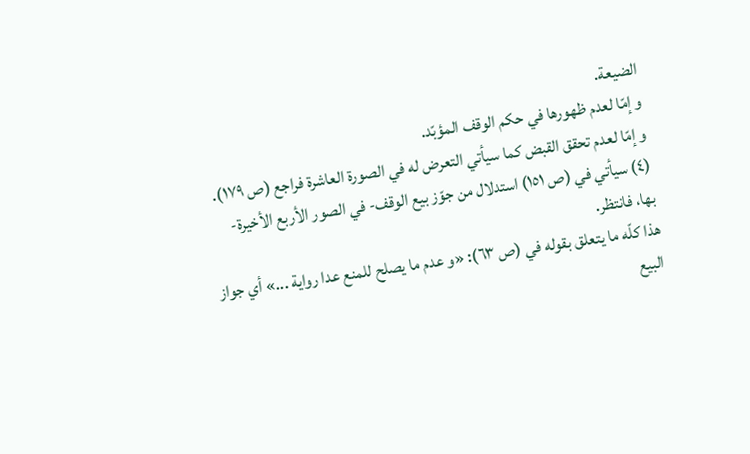الضيعة.
و إمّا لعدم ظهورها في حكم الوقف المؤبّد.
و إمّا لعدم تحقق القبض كما سيأتي التعرض له في الصورة العاشرة فراجع (ص ١٧٩).
(٤) سيأتي في (ص ١٥١) استدلال من جوّز بيع الوقف- في الصور الأربع الأخيرة- بها، فانتظر.
هذا كلّه ما يتعلق بقوله في (ص ٦٣): «و عدم ما يصلح للمنع عدا رواية ...» أي جواز البيع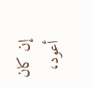إن كان أعود،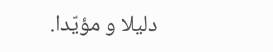دليلا و مؤيّدا.